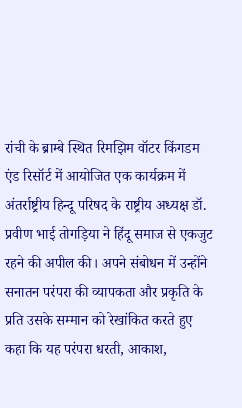रांची के ब्राम्बे स्थित रिमझिम वॉटर किंगडम एंड रिसॉर्ट में आयोजित एक कार्यक्रम में अंतर्राष्ट्रीय हिन्दू परिषद के राष्ट्रीय अध्यक्ष डॉ. प्रवीण भाई तोगड़िया ने हिंदू समाज से एकजुट रहने की अपील की। अपने संबोधन में उन्होंने सनातन परंपरा की व्यापकता और प्रकृति के प्रति उसके सम्मान को रेखांकित करते हुए कहा कि यह परंपरा धरती, आकाश,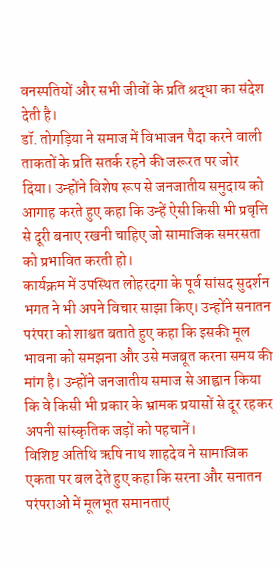वनस्पतियों और सभी जीवों के प्रति श्रद्धा का संदेश देती है।
डॉ. तोगड़िया ने समाज में विभाजन पैदा करने वाली ताकतों के प्रति सतर्क रहने की जरूरत पर जोर दिया। उन्होंने विशेष रूप से जनजातीय समुदाय को आगाह करते हुए कहा कि उन्हें ऐसी किसी भी प्रवृत्ति से दूरी बनाए रखनी चाहिए जो सामाजिक समरसता को प्रभावित करती हो।
कार्यक्रम में उपस्थित लोहरदगा के पूर्व सांसद सुदर्शन भगत ने भी अपने विचार साझा किए। उन्होंने सनातन परंपरा को शाश्वत बताते हुए कहा कि इसकी मूल भावना को समझना और उसे मजबूत करना समय की मांग है। उन्होंने जनजातीय समाज से आह्वान किया कि वे किसी भी प्रकार के भ्रामक प्रयासों से दूर रहकर अपनी सांस्कृतिक जड़ों को पहचानें।
विशिष्ट अतिथि ऋषि नाथ शाहदेव ने सामाजिक एकता पर बल देते हुए कहा कि सरना और सनातन परंपराओं में मूलभूत समानताएं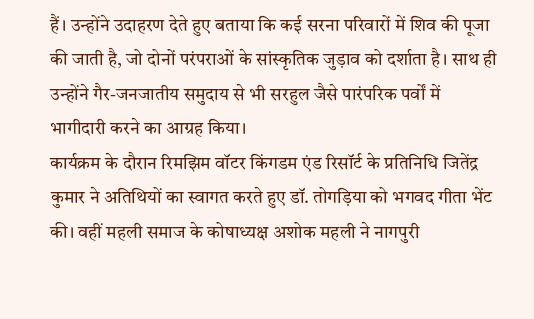हैं। उन्होंने उदाहरण देते हुए बताया कि कई सरना परिवारों में शिव की पूजा की जाती है, जो दोनों परंपराओं के सांस्कृतिक जुड़ाव को दर्शाता है। साथ ही उन्होंने गैर-जनजातीय समुदाय से भी सरहुल जैसे पारंपरिक पर्वों में भागीदारी करने का आग्रह किया।
कार्यक्रम के दौरान रिमझिम वॉटर किंगडम एंड रिसॉर्ट के प्रतिनिधि जितेंद्र कुमार ने अतिथियों का स्वागत करते हुए डॉ. तोगड़िया को भगवद गीता भेंट की। वहीं महली समाज के कोषाध्यक्ष अशोक महली ने नागपुरी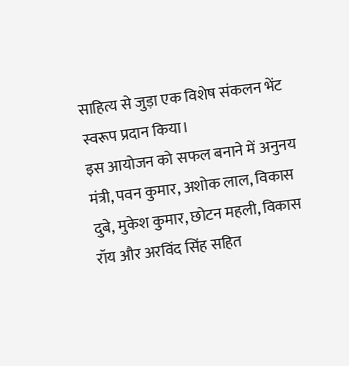साहित्य से जुड़ा एक विशेष संकलन भेंट स्वरूप प्रदान किया।
इस आयोजन को सफल बनाने में अनुनय मंत्री, पवन कुमार, अशोक लाल, विकास दुबे, मुकेश कुमार, छोटन महली, विकास रॉय और अरविंद सिंह सहित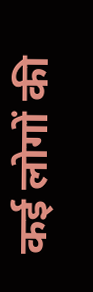कई लोगों की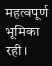महत्वपूर्ण भूमिका रही।